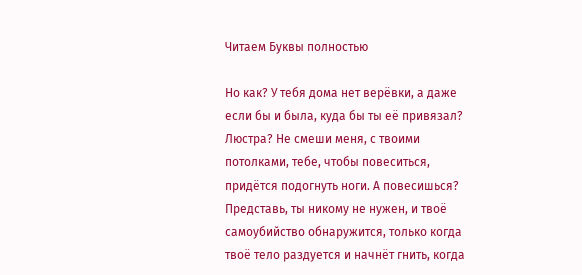Читаем Буквы полностью

Но как? У тебя дома нет верёвки, а даже если бы и была, куда бы ты её привязал? Люстра? Не смеши меня, с твоими потолками, тебе, чтобы повеситься, придётся подогнуть ноги. А повесишься? Представь, ты никому не нужен, и твоё самоубийство обнаружится, только когда твоё тело раздуется и начнёт гнить, когда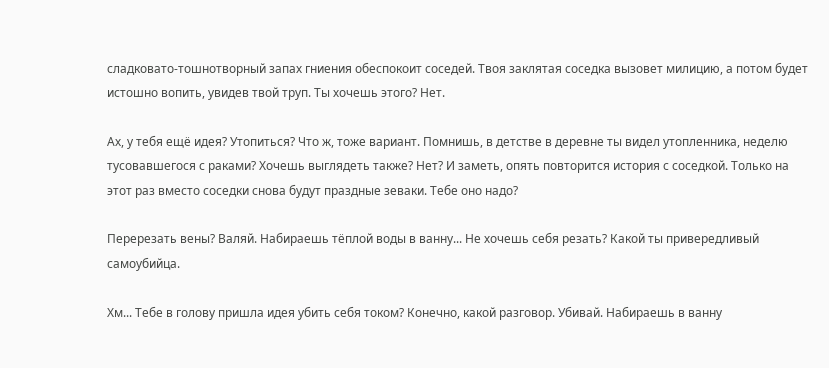сладковато-тошнотворный запах гниения обеспокоит соседей. Твоя заклятая соседка вызовет милицию, а потом будет истошно вопить, увидев твой труп. Ты хочешь этого? Нет.

Ах, у тебя ещё идея? Утопиться? Что ж, тоже вариант. Помнишь, в детстве в деревне ты видел утопленника, неделю тусовавшегося с раками? Хочешь выглядеть также? Нет? И заметь, опять повторится история с соседкой. Только на этот раз вместо соседки снова будут праздные зеваки. Тебе оно надо?

Перерезать вены? Валяй. Набираешь тёплой воды в ванну... Не хочешь себя резать? Какой ты привередливый самоубийца.

Хм... Тебе в голову пришла идея убить себя током? Конечно, какой разговор. Убивай. Набираешь в ванну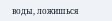воды, ложишься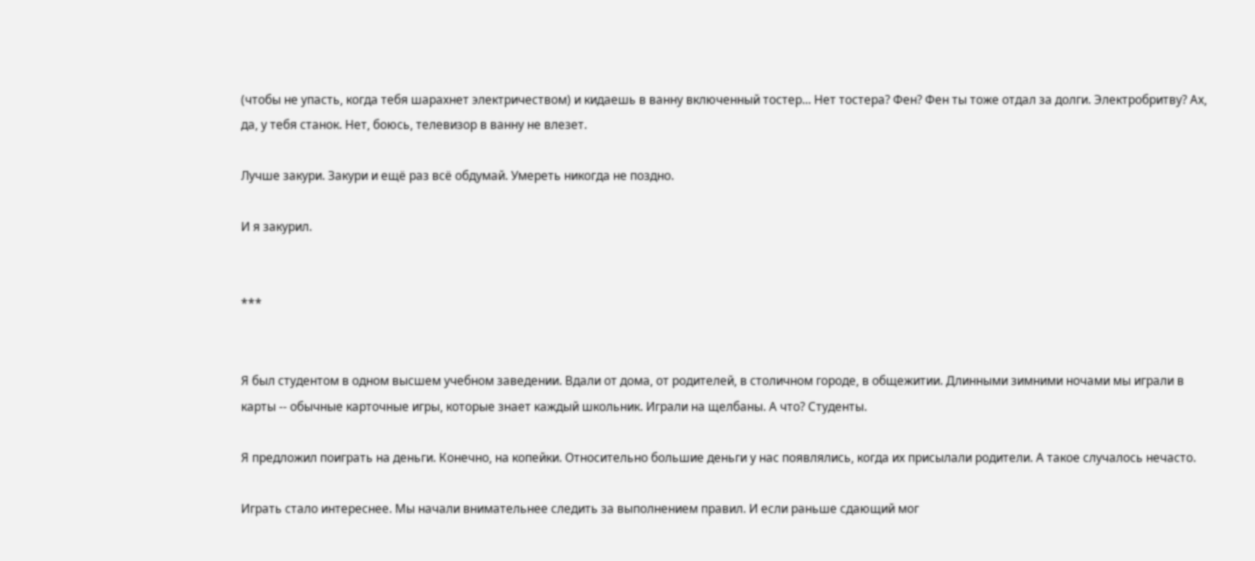(чтобы не упасть, когда тебя шарахнет электричеством) и кидаешь в ванну включенный тостер... Нет тостера? Фен? Фен ты тоже отдал за долги. Электробритву? Ах, да, у тебя станок. Нет, боюсь, телевизор в ванну не влезет.

Лучше закури. Закури и ещё раз всё обдумай. Умереть никогда не поздно.

И я закурил.


***


Я был студентом в одном высшем учебном заведении. Вдали от дома, от родителей, в столичном городе, в общежитии. Длинными зимними ночами мы играли в карты -- обычные карточные игры, которые знает каждый школьник. Играли на щелбаны. А что? Студенты.

Я предложил поиграть на деньги. Конечно, на копейки. Относительно большие деньги у нас появлялись, когда их присылали родители. А такое случалось нечасто.

Играть стало интереснее. Мы начали внимательнее следить за выполнением правил. И если раньше сдающий мог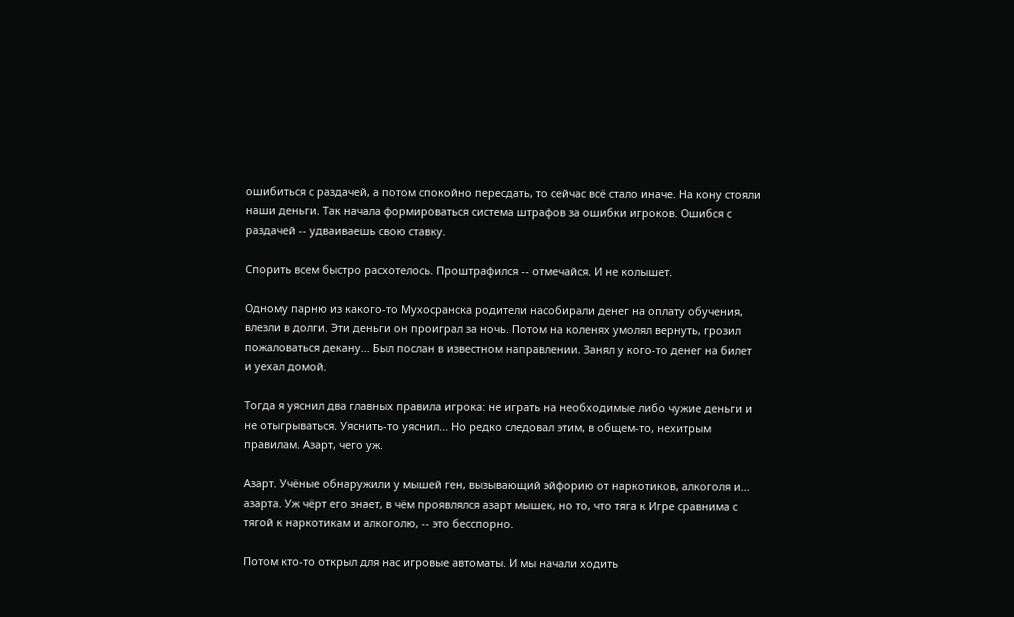ошибиться с раздачей, а потом спокойно пересдать, то сейчас всё стало иначе. На кону стояли наши деньги. Так начала формироваться система штрафов за ошибки игроков. Ошибся с раздачей -- удваиваешь свою ставку.

Спорить всем быстро расхотелось. Проштрафился -- отмечайся. И не колышет.

Одному парню из какого-то Мухосранска родители насобирали денег на оплату обучения, влезли в долги. Эти деньги он проиграл за ночь. Потом на коленях умолял вернуть, грозил пожаловаться декану... Был послан в известном направлении. Занял у кого-то денег на билет и уехал домой.

Тогда я уяснил два главных правила игрока: не играть на необходимые либо чужие деньги и не отыгрываться. Уяснить-то уяснил... Но редко следовал этим, в общем-то, нехитрым правилам. Азарт, чего уж.

Азарт. Учёные обнаружили у мышей ген, вызывающий эйфорию от наркотиков, алкоголя и... азарта. Уж чёрт его знает, в чём проявлялся азарт мышек, но то, что тяга к Игре сравнима с тягой к наркотикам и алкоголю, -- это бесспорно.

Потом кто-то открыл для нас игровые автоматы. И мы начали ходить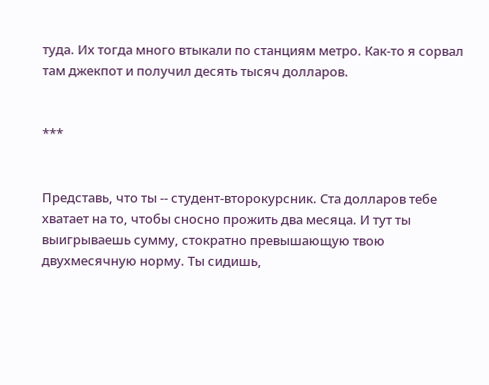туда. Их тогда много втыкали по станциям метро. Как-то я сорвал там джекпот и получил десять тысяч долларов.


***


Представь, что ты -- студент-второкурсник. Ста долларов тебе хватает на то, чтобы сносно прожить два месяца. И тут ты выигрываешь сумму, стократно превышающую твою двухмесячную норму. Ты сидишь,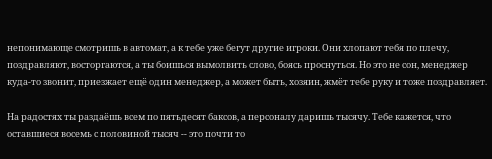непонимающе смотришь в автомат, а к тебе уже бегут другие игроки. Они хлопают тебя по плечу, поздравляют, восторгаются, а ты боишься вымолвить слово, боясь проснуться. Но это не сон, менеджер куда-то звонит, приезжает ещё один менеджер, а может быть, хозяин, жмёт тебе руку и тоже поздравляет.

На радостях ты раздаёшь всем по пятьдесят баксов, а персоналу даришь тысячу. Тебе кажется, что оставшиеся восемь с половиной тысяч -- это почти то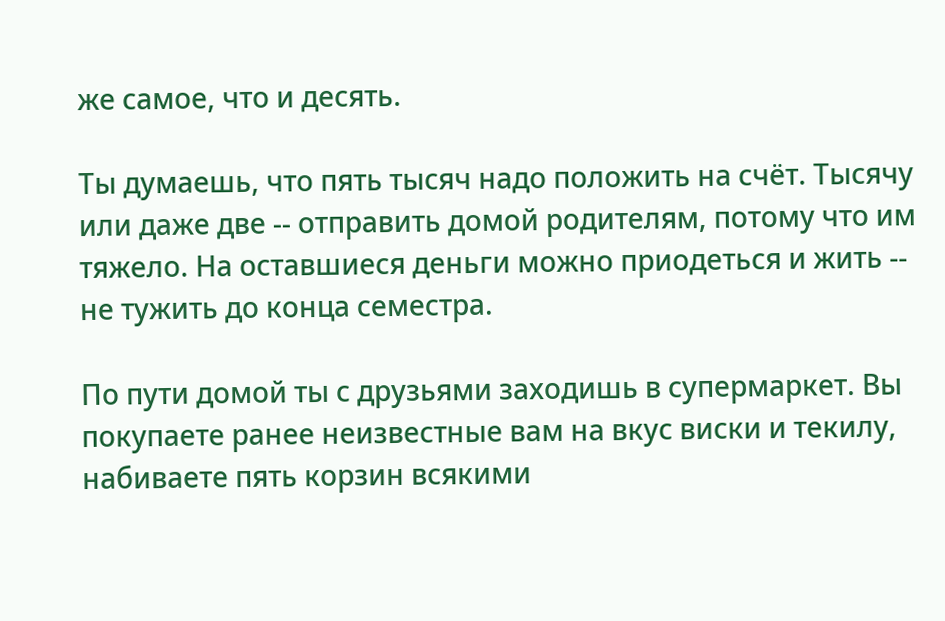же самое, что и десять.

Ты думаешь, что пять тысяч надо положить на счёт. Тысячу или даже две -- отправить домой родителям, потому что им тяжело. На оставшиеся деньги можно приодеться и жить -- не тужить до конца семестра.

По пути домой ты с друзьями заходишь в супермаркет. Вы покупаете ранее неизвестные вам на вкус виски и текилу, набиваете пять корзин всякими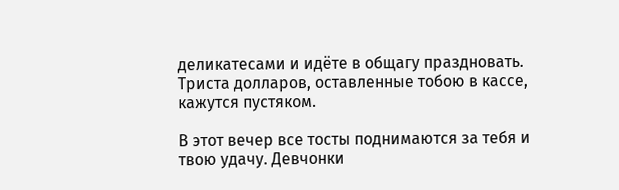деликатесами и идёте в общагу праздновать. Триста долларов, оставленные тобою в кассе, кажутся пустяком.

В этот вечер все тосты поднимаются за тебя и твою удачу. Девчонки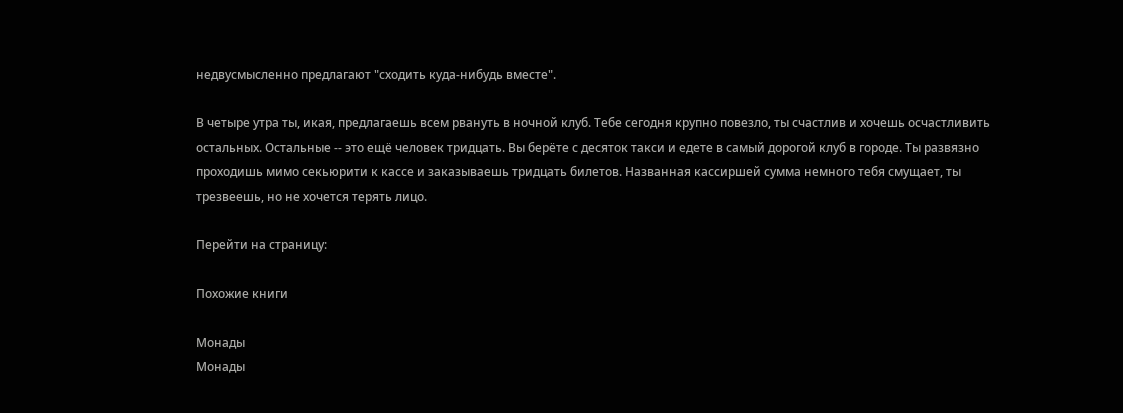недвусмысленно предлагают "сходить куда-нибудь вместе".

В четыре утра ты, икая, предлагаешь всем рвануть в ночной клуб. Тебе сегодня крупно повезло, ты счастлив и хочешь осчастливить остальных. Остальные -- это ещё человек тридцать. Вы берёте с десяток такси и едете в самый дорогой клуб в городе. Ты развязно проходишь мимо секьюрити к кассе и заказываешь тридцать билетов. Названная кассиршей сумма немного тебя смущает, ты трезвеешь, но не хочется терять лицо.

Перейти на страницу:

Похожие книги

Монады
Монады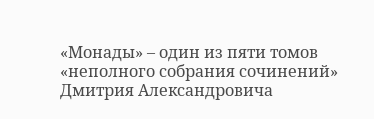«Монады» – один из пяти томов «неполного собрания сочинений» Дмитрия Александровича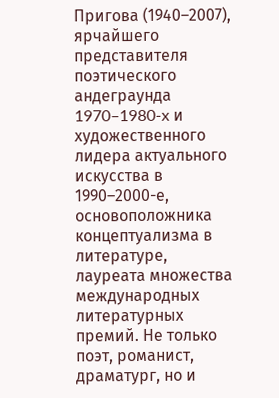Пригова (1940–2007), ярчайшего представителя поэтического андеграунда 1970–1980-x и художественного лидера актуального искусства в 1990–2000-е, основоположника концептуализма в литературе, лауреата множества международных литературных премий. Не только поэт, романист, драматург, но и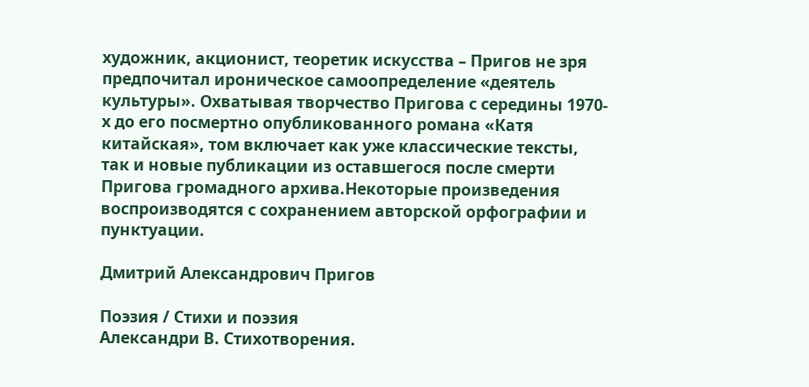художник, акционист, теоретик искусства – Пригов не зря предпочитал ироническое самоопределение «деятель культуры». Охватывая творчество Пригова с середины 1970-х до его посмертно опубликованного романа «Катя китайская», том включает как уже классические тексты, так и новые публикации из оставшегося после смерти Пригова громадного архива.Некоторые произведения воспроизводятся с сохранением авторской орфографии и пунктуации.

Дмитрий Александрович Пригов

Поэзия / Стихи и поэзия
Александри В. Стихотворения.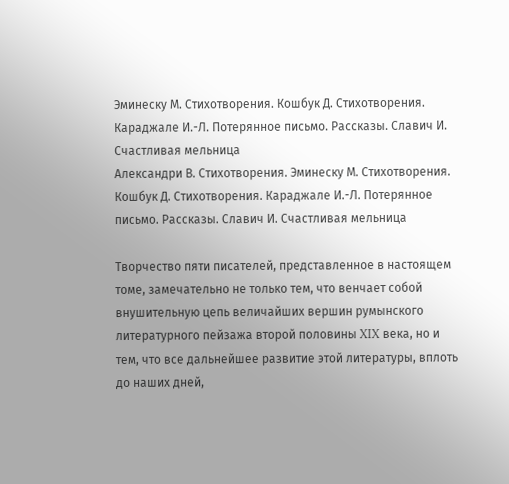Эминеску М. Стихотворения. Кошбук Д. Стихотворения. Караджале И.-Л. Потерянное письмо. Рассказы. Славич И. Счастливая мельница
Александри В. Стихотворения. Эминеску М. Стихотворения. Кошбук Д. Стихотворения. Караджале И.-Л. Потерянное письмо. Рассказы. Славич И. Счастливая мельница

Творчество пяти писателей, представленное в настоящем томе, замечательно не только тем, что венчает собой внушительную цепь величайших вершин румынского литературного пейзажа второй половины XIX века, но и тем, что все дальнейшее развитие этой литературы, вплоть до наших дней,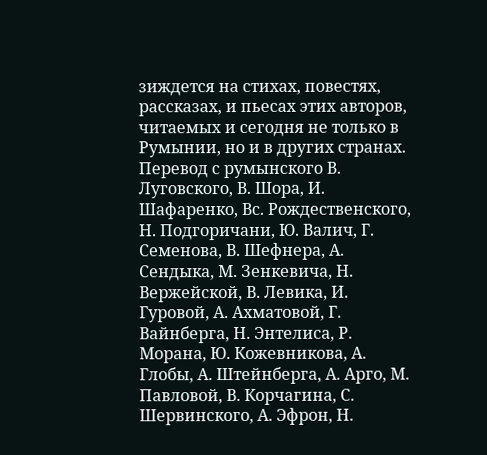зиждется на стихах, повестях, рассказах, и пьесах этих авторов, читаемых и сегодня не только в Румынии, но и в других странах. Перевод с румынского В. Луговского, В. Шора, И. Шафаренко, Вс. Рождественского, Н. Подгоричани, Ю. Валич, Г. Семенова, В. Шефнера, А. Сендыка, М. Зенкевича, Н. Вержейской, В. Левика, И. Гуровой, А. Ахматовой, Г. Вайнберга, Н. Энтелиса, Р. Морана, Ю. Кожевникова, А. Глобы, А. Штейнберга, А. Арго, М. Павловой, В. Корчагина, С. Шервинского, А. Эфрон, Н.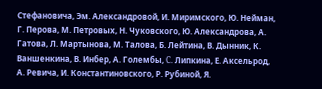Стефановича, Эм. Александровой, И. Миримского, Ю. Нейман, Г. Перова, М. Петровых, Н. Чуковского, Ю. Александрова, А. Гатова, Л. Мартынова, М. Талова, Б. Лейтина, В. Дынник, К. Ваншенкина, В. Инбер, А. Голембы, C. Липкина, Е. Аксельрод, А. Ревича, И. Константиновского, Р. Рубиной, Я.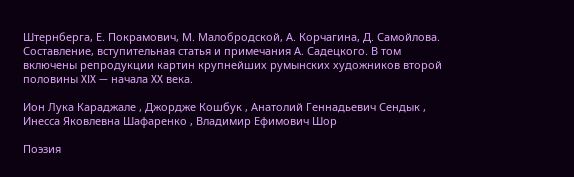Штернберга, Е. Покрамович, М. Малобродской, А. Корчагина, Д. Самойлова. Составление, вступительная статья и примечания А. Садецкого. В том включены репродукции картин крупнейших румынских художников второй половины XIX — начала XX века.

Ион Лука Караджале , Джордже Кошбук , Анатолий Геннадьевич Сендык , Инесса Яковлевна Шафаренко , Владимир Ефимович Шор

Поэзия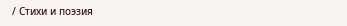/ Стихи и поэзия